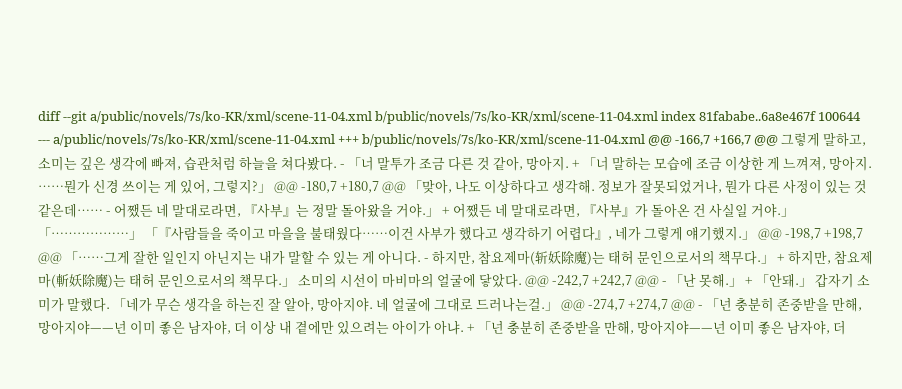diff --git a/public/novels/7s/ko-KR/xml/scene-11-04.xml b/public/novels/7s/ko-KR/xml/scene-11-04.xml index 81fababe..6a8e467f 100644 --- a/public/novels/7s/ko-KR/xml/scene-11-04.xml +++ b/public/novels/7s/ko-KR/xml/scene-11-04.xml @@ -166,7 +166,7 @@ 그렇게 말하고, 소미는 깊은 생각에 빠져, 습관처럼 하늘을 쳐다봤다. - 「너 말투가 조금 다른 것 같아, 망아지. + 「너 말하는 모습에 조금 이상한 게 느껴져, 망아지. ……뭔가 신경 쓰이는 게 있어, 그렇지?」 @@ -180,7 +180,7 @@ 「맞아, 나도 이상하다고 생각해. 정보가 잘못되었거나, 뭔가 다른 사정이 있는 것 같은데…… - 어쨌든 네 말대로라면, 『사부』는 정말 돌아왔을 거야.」 + 어쨌든 네 말대로라면, 『사부』가 돌아온 건 사실일 거야.」 「………………」 「『사람들을 죽이고 마을을 불태웠다……이건 사부가 했다고 생각하기 어렵다』, 네가 그렇게 얘기했지.」 @@ -198,7 +198,7 @@ 「……그게 잘한 일인지 아닌지는 내가 말할 수 있는 게 아니다. - 하지만, 참요제마(斩妖除魔)는 태허 문인으로서의 책무다.」 + 하지만, 참요제마(斬妖除魔)는 태허 문인으로서의 책무다.」 소미의 시선이 마비마의 얼굴에 닿았다. @@ -242,7 +242,7 @@ - 「난 못해.」 + 「안돼.」 갑자기 소미가 말했다. 「네가 무슨 생각을 하는진 잘 알아, 망아지야. 네 얼굴에 그대로 드러나는걸.」 @@ -274,7 +274,7 @@ - 「넌 충분히 존중받을 만해, 망아지야——넌 이미 좋은 남자야, 더 이상 내 곁에만 있으려는 아이가 아냐. + 「넌 충분히 존중받을 만해, 망아지야——넌 이미 좋은 남자야, 더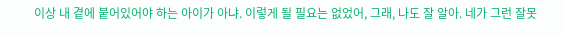이상 내 곁에 붙어있어야 하는 아이가 아냐. 이렇게 될 필요는 없었어, 그래, 나도 잘 알아. 네가 그런 잘못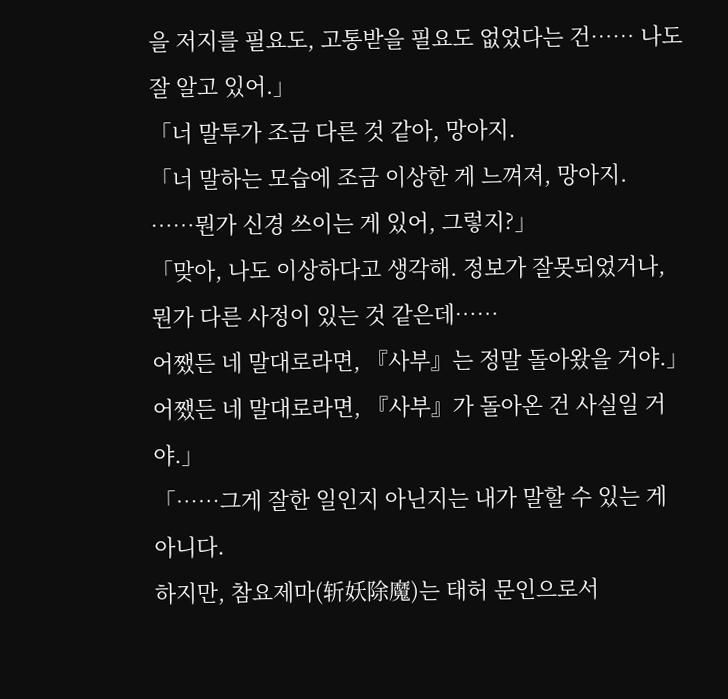을 저지를 필요도, 고통받을 필요도 없었다는 건…… 나도 잘 알고 있어.」
「너 말투가 조금 다른 것 같아, 망아지.
「너 말하는 모습에 조금 이상한 게 느껴져, 망아지.
……뭔가 신경 쓰이는 게 있어, 그렇지?」
「맞아, 나도 이상하다고 생각해. 정보가 잘못되었거나, 뭔가 다른 사정이 있는 것 같은데……
어쨌든 네 말대로라면, 『사부』는 정말 돌아왔을 거야.」
어쨌든 네 말대로라면, 『사부』가 돌아온 건 사실일 거야.」
「……그게 잘한 일인지 아닌지는 내가 말할 수 있는 게 아니다.
하지만, 참요제마(斩妖除魔)는 태허 문인으로서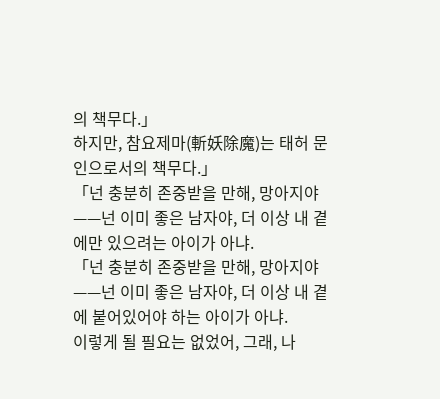의 책무다.」
하지만, 참요제마(斬妖除魔)는 태허 문인으로서의 책무다.」
「넌 충분히 존중받을 만해, 망아지야——넌 이미 좋은 남자야, 더 이상 내 곁에만 있으려는 아이가 아냐.
「넌 충분히 존중받을 만해, 망아지야——넌 이미 좋은 남자야, 더 이상 내 곁에 붙어있어야 하는 아이가 아냐.
이렇게 될 필요는 없었어, 그래, 나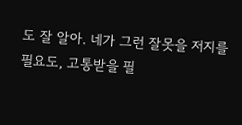도 잘 알아. 네가 그런 잘못을 저지를 필요도, 고통받을 필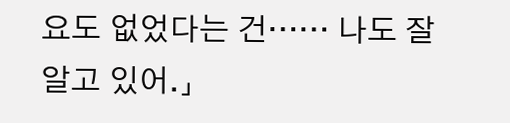요도 없었다는 건…… 나도 잘 알고 있어.」